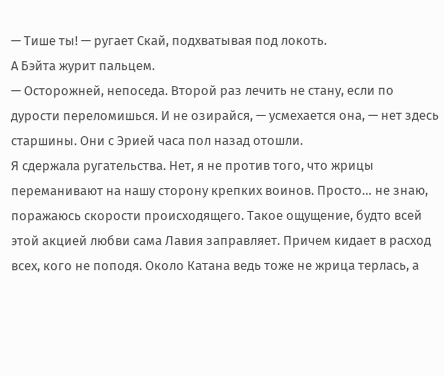— Тише ты! — ругает Скай, подхватывая под локоть.
А Бэйта журит пальцем.
— Осторожней, непоседа. Второй раз лечить не стану, если по дурости переломишься. И не озирайся, — усмехается она, — нет здесь старшины. Они с Эрией часа пол назад отошли.
Я сдержала ругательства. Нет, я не против того, что жрицы переманивают на нашу сторону крепких воинов. Просто… не знаю, поражаюсь скорости происходящего. Такое ощущение, будто всей этой акцией любви сама Лавия заправляет. Причем кидает в расход всех, кого не поподя. Около Катана ведь тоже не жрица терлась, а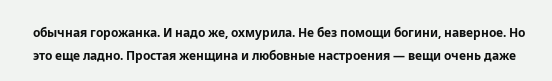обычная горожанка. И надо же, охмурила. Не без помощи богини, наверное. Но это еще ладно. Простая женщина и любовные настроения — вещи очень даже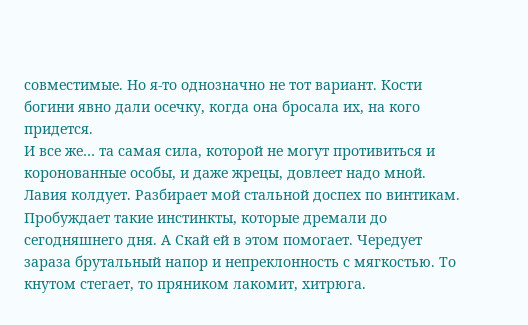совместимые. Но я-то однозначно не тот вариант. Кости богини явно дали осечку, когда она бросала их, на кого придется.
И все же… та самая сила, которой не могут противиться и коронованные особы, и даже жрецы, довлеет надо мной. Лавия колдует. Разбирает мой стальной доспех по винтикам. Пробуждает такие инстинкты, которые дремали до сегодняшнего дня. А Скай ей в этом помогает. Чередует зараза брутальный напор и непреклонность с мягкостью. То кнутом стегает, то пряником лакомит, хитрюга.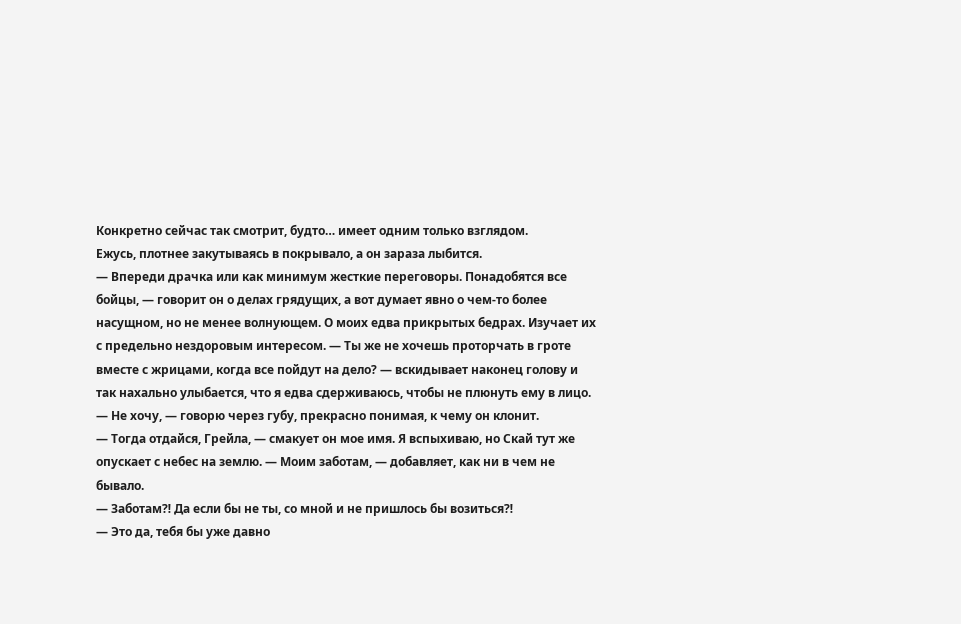Конкретно сейчас так смотрит, будто… имеет одним только взглядом.
Ежусь, плотнее закутываясь в покрывало, а он зараза лыбится.
— Впереди драчка или как минимум жесткие переговоры. Понадобятся все бойцы, — говорит он о делах грядущих, а вот думает явно о чем-то более насущном, но не менее волнующем. О моих едва прикрытых бедрах. Изучает их с предельно нездоровым интересом. — Ты же не хочешь проторчать в гроте вместе с жрицами, когда все пойдут на дело? — вскидывает наконец голову и так нахально улыбается, что я едва сдерживаюсь, чтобы не плюнуть ему в лицо.
— Не хочу, — говорю через губу, прекрасно понимая, к чему он клонит.
— Тогда отдайся, Грейла, — смакует он мое имя. Я вспыхиваю, но Скай тут же опускает с небес на землю. — Моим заботам, — добавляет, как ни в чем не бывало.
— Заботам⁈ Да если бы не ты, со мной и не пришлось бы возиться⁈
— Это да, тебя бы уже давно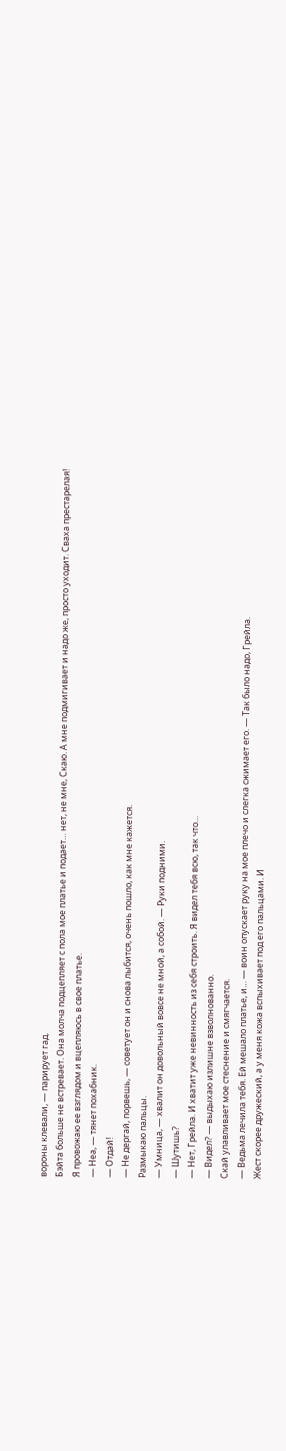вороны клевали, — парирует гад.
Бэйта больше не встревает. Она молча подцепляет с пола мое платье и подает… нет, не мне, Скаю. А мне подмигивает и надо же, просто уходит. Сваха престарелая!
Я провожаю ее взглядом и вцепляюсь в свое платье.
— Неа, — тянет похабник.
— Отдай!
— Не дергай, порвешь, — советует он и снова лыбится, очень пошло, как мне кажется.
Размыкаю пальцы.
— Умница, — хвалит он довольный вовсе не мной, а собой. — Руки подними.
— Шутишь?
— Нет, Грейла. И хватит уже невинность из себя строить. Я видел тебя всю, так что…
— Видел? — выдыхаю излишне взволнованно.
Скай улавливает мое стеснение и смягчается.
— Ведьма лечила тебя. Ей мешало платье, и… — воин опускает руку на мое плечо и слегка сжимает его. — Так было надо, Грейла.
Жест скорее дружеский, а у меня кожа вспыхивает под его пальцами. И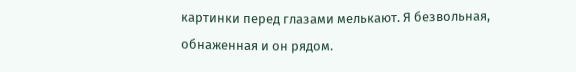картинки перед глазами мелькают. Я безвольная, обнаженная и он рядом.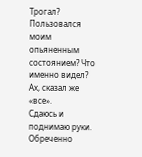Трогал? Пользовался моим опьяненным состоянием? Что именно видел?
Ах, сказал же «все».
Сдаюсь и поднимаю руки. Обреченно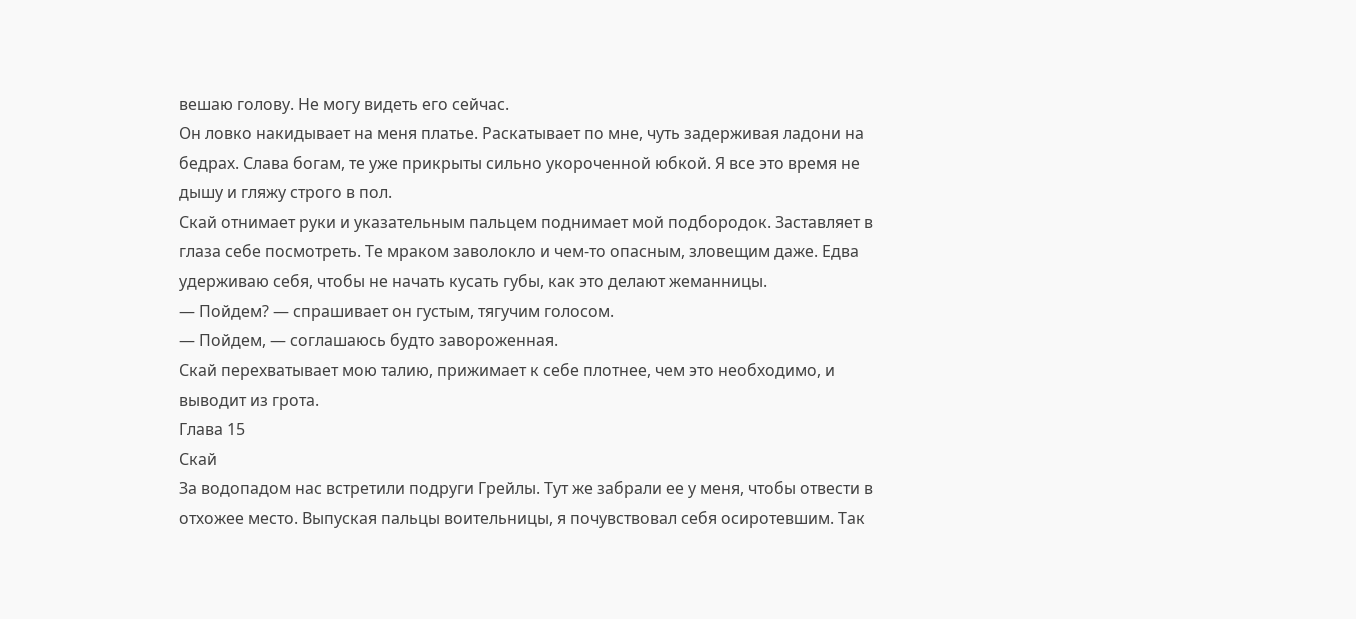вешаю голову. Не могу видеть его сейчас.
Он ловко накидывает на меня платье. Раскатывает по мне, чуть задерживая ладони на бедрах. Слава богам, те уже прикрыты сильно укороченной юбкой. Я все это время не дышу и гляжу строго в пол.
Скай отнимает руки и указательным пальцем поднимает мой подбородок. Заставляет в глаза себе посмотреть. Те мраком заволокло и чем-то опасным, зловещим даже. Едва удерживаю себя, чтобы не начать кусать губы, как это делают жеманницы.
— Пойдем? — спрашивает он густым, тягучим голосом.
— Пойдем, — соглашаюсь будто завороженная.
Скай перехватывает мою талию, прижимает к себе плотнее, чем это необходимо, и выводит из грота.
Глава 15
Скай
За водопадом нас встретили подруги Грейлы. Тут же забрали ее у меня, чтобы отвести в отхожее место. Выпуская пальцы воительницы, я почувствовал себя осиротевшим. Так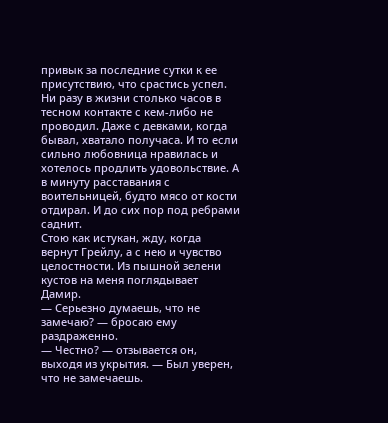привык за последние сутки к ее присутствию, что срастись успел. Ни разу в жизни столько часов в тесном контакте с кем-либо не проводил. Даже с девками, когда бывал, хватало получаса. И то если сильно любовница нравилась и хотелось продлить удовольствие. А в минуту расставания с воительницей, будто мясо от кости отдирал. И до сих пор под ребрами саднит.
Стою как истукан, жду, когда вернут Грейлу, а с нею и чувство целостности. Из пышной зелени кустов на меня поглядывает Дамир.
— Серьезно думаешь, что не замечаю? — бросаю ему раздраженно.
— Честно? — отзывается он, выходя из укрытия. — Был уверен, что не замечаешь.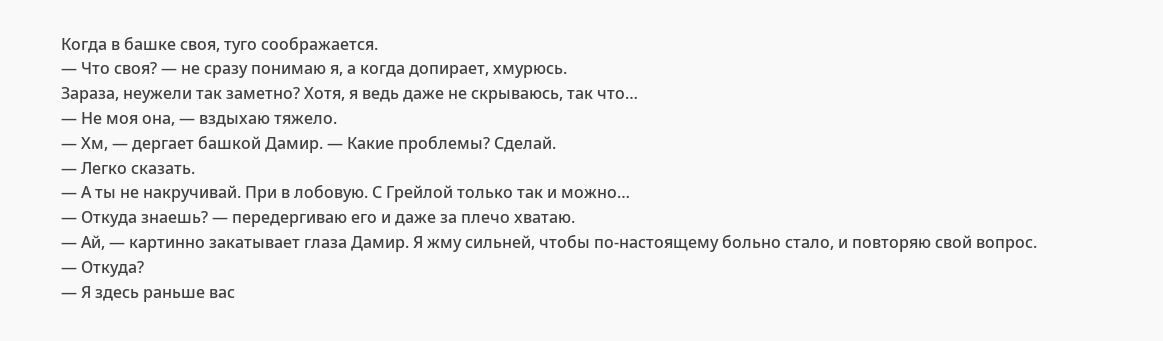Когда в башке своя, туго соображается.
— Что своя? — не сразу понимаю я, а когда допирает, хмурюсь.
Зараза, неужели так заметно? Хотя, я ведь даже не скрываюсь, так что…
— Не моя она, — вздыхаю тяжело.
— Хм, — дергает башкой Дамир. — Какие проблемы? Сделай.
— Легко сказать.
— А ты не накручивай. При в лобовую. С Грейлой только так и можно…
— Откуда знаешь? — передергиваю его и даже за плечо хватаю.
— Ай, — картинно закатывает глаза Дамир. Я жму сильней, чтобы по-настоящему больно стало, и повторяю свой вопрос.
— Откуда?
— Я здесь раньше вас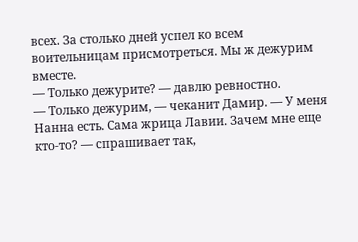всех. За столько дней успел ко всем воительницам присмотреться. Мы ж дежурим вместе.
— Только дежурите? — давлю ревностно.
— Только дежурим, — чеканит Дамир. — У меня Нанна есть. Сама жрица Лавии. Зачем мне еще кто-то? — спрашивает так,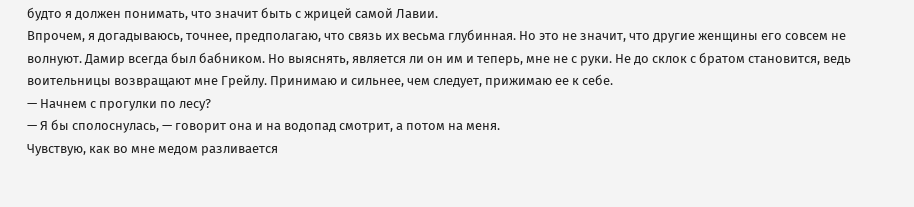будто я должен понимать, что значит быть с жрицей самой Лавии.
Впрочем, я догадываюсь, точнее, предполагаю, что связь их весьма глубинная. Но это не значит, что другие женщины его совсем не волнуют. Дамир всегда был бабником. Но выяснять, является ли он им и теперь, мне не с руки. Не до склок с братом становится, ведь воительницы возвращают мне Грейлу. Принимаю и сильнее, чем следует, прижимаю ее к себе.
— Начнем с прогулки по лесу?
— Я бы сполоснулась, — говорит она и на водопад смотрит, а потом на меня.
Чувствую, как во мне медом разливается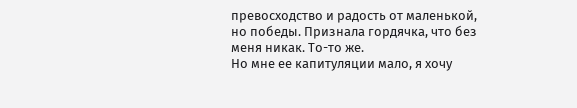превосходство и радость от маленькой, но победы. Признала гордячка, что без меня никак. То-то же.
Но мне ее капитуляции мало, я хочу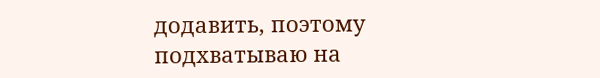додавить, поэтому подхватываю на